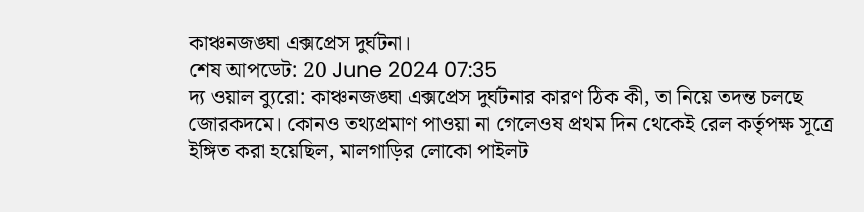কাঞ্চনজঙ্ঘা এক্সপ্রেস দুর্ঘটনা।
শেষ আপডেট: 20 June 2024 07:35
দ্য ওয়াল ব্যুরো: কাঞ্চনজঙ্ঘা এক্সপ্রেস দুর্ঘটনার কারণ ঠিক কী, তা নিয়ে তদন্ত চলছে জোরকদমে। কোনও তথ্যপ্রমাণ পাওয়া না গেলেওষ প্রথম দিন থেকেই রেল কর্তৃপক্ষ সূত্রে ইঙ্গিত করা হয়েছিল, মালগাড়ির লোকো পাইলট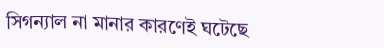সিগন্যাল না মানার কারণেই ঘটেছে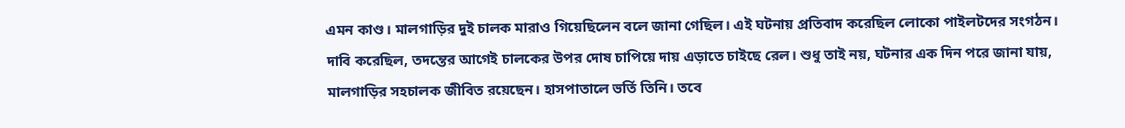এমন কাণ্ড। মালগাড়ির দুই চালক মারাও গিয়েছিলেন বলে জানা গেছিল। এই ঘটনায় প্রতিবাদ করেছিল লোকো পাইলটদের সংগঠন। দাবি করেছিল, তদন্তের আগেই চালকের উপর দোষ চাপিয়ে দায় এড়াতে চাইছে রেল। শুধু তাই নয়, ঘটনার এক দিন পরে জানা যায়, মালগাড়ির সহচালক জীবিত রয়েছেন। হাসপাতালে ভর্তি তিনি। তবে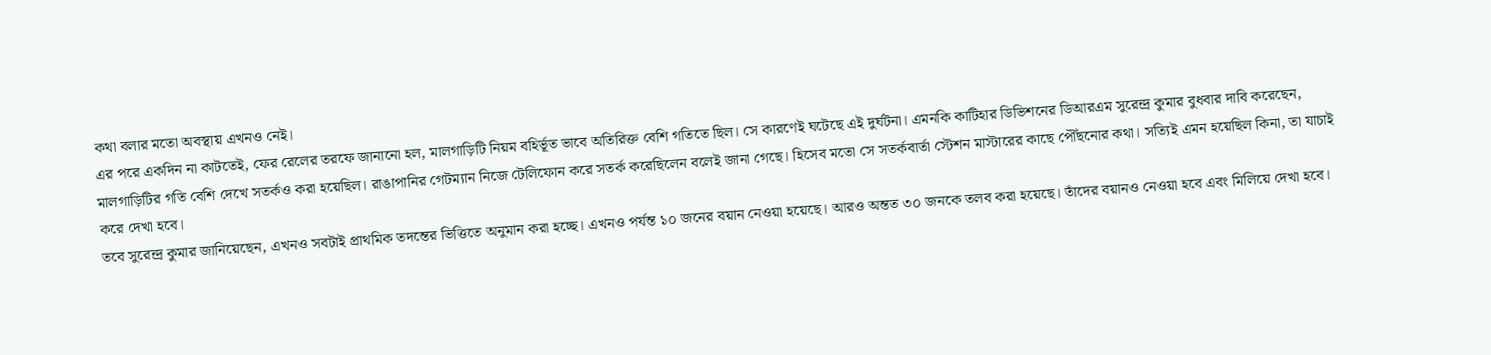কথা বলার মতো অবস্থায় এখনও নেই।
এর পরে একদিন না কাটতেই, ফের রেলের তরফে জানানো হল, মালগাড়িটি নিয়ম বহির্ভূত ভাবে অতিরিক্ত বেশি গতিতে ছিল। সে কারণেই ঘটেছে এই দুর্ঘটনা। এমনকি কাটিহার ডিভিশনের ডিআরএম সুরেন্দ্র কুমার বুধবার দাবি করেছেন, মালগাড়িটির গতি বেশি দেখে সতর্কও করা হয়েছিল। রাঙাপানির গেটম্যান নিজে টেলিফোন করে সতর্ক করেছিলেন বলেই জানা গেছে। হিসেব মতো সে সতর্কবার্তা স্টেশন মাস্টারের কাছে পৌঁছনোর কথা। সত্যিই এমন হয়েছিল কিনা, তা যাচাই করে দেখা হবে।
তবে সুরেন্দ্র কুমার জানিয়েছেন, এখনও সবটাই প্রাথমিক তদন্তের ভিত্তিতে অনুমান করা হচ্ছে। এখনও পর্যন্ত ১০ জনের বয়ান নেওয়া হয়েছে। আরও অন্তত ৩০ জনকে তলব করা হয়েছে। তাঁদের বয়ানও নেওয়া হবে এবং মিলিয়ে দেখা হবে।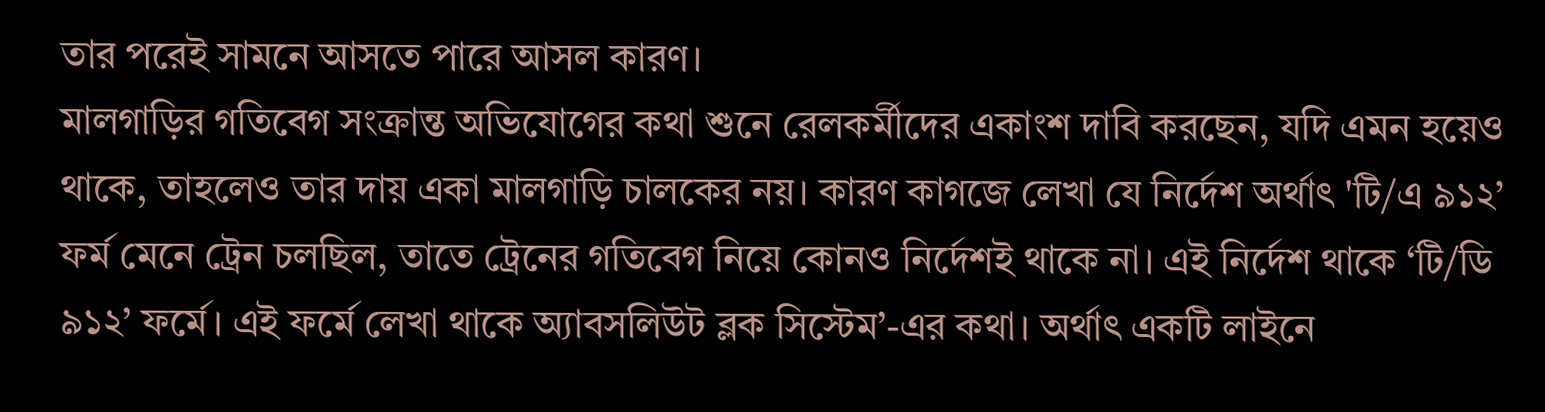তার পরেই সামনে আসতে পারে আসল কারণ।
মালগাড়ির গতিবেগ সংক্রান্ত অভিযোগের কথা শুনে রেলকর্মীদের একাংশ দাবি করছেন, যদি এমন হয়েও থাকে, তাহলেও তার দায় একা মালগাড়ি চালকের নয়। কারণ কাগজে লেখা যে নির্দেশ অর্থাৎ 'টি/এ ৯১২’ ফর্ম মেনে ট্রেন চলছিল, তাতে ট্রেনের গতিবেগ নিয়ে কোনও নির্দেশই থাকে না। এই নির্দেশ থাকে ‘টি/ডি ৯১২’ ফর্মে। এই ফর্মে লেখা থাকে অ্যাবসলিউট ব্লক সিস্টেম’-এর কথা। অর্থাৎ একটি লাইনে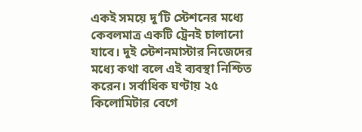একই সময়ে দু’টি স্টেশনের মধ্যে কেবলমাত্র একটি ট্রেনই চালানো যাবে। দুই স্টেশনমাস্টার নিজেদের মধ্যে কথা বলে এই ব্যবস্থা নিশ্চিত করেন। সর্বাধিক ঘণ্টায় ২৫ কিলোমিটার বেগে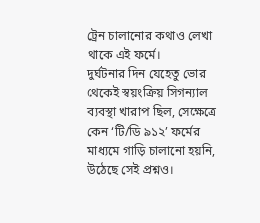ট্রেন চালানোর কথাও লেখা থাকে এই ফর্মে।
দুর্ঘটনার দিন যেহেতু ভোর থেকেই স্বয়ংক্রিয় সিগন্যাল ব্যবস্থা খারাপ ছিল, সেক্ষেত্রে কেন ‘টি/ডি ৯১২’ ফর্মের মাধ্যমে গাড়ি চালানো হয়নি, উঠেছে সেই প্রশ্নও।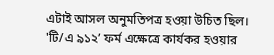এটাই আসল অনুমতিপত্র হওয়া উচিত ছিল। 'টি/এ ৯১২’ ফর্ম এক্ষেত্রে কার্যকর হওয়ার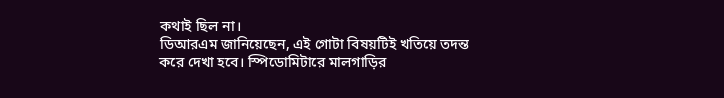কথাই ছিল না।
ডিআরএম জানিয়েছেন, এই গোটা বিষয়টিই খতিয়ে তদন্ত করে দেখা হবে। স্পিডোমিটারে মালগাড়ির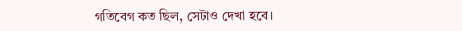গতিবেগ কত ছিল, সেটাও দেখা হবে।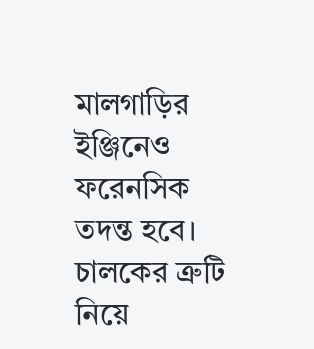মালগাড়ির ইঞ্জিনেও ফরেনসিক তদন্ত হবে। চালকের ত্রুটি নিয়ে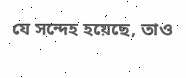যে সন্দেহ হয়েছে, তাও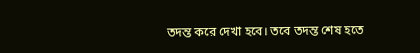তদন্ত করে দেখা হবে। তবে তদন্ত শেষ হতে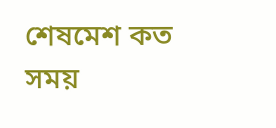শেষমেশ কত সময়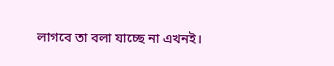লাগবে তা বলা যাচ্ছে না এখনই।